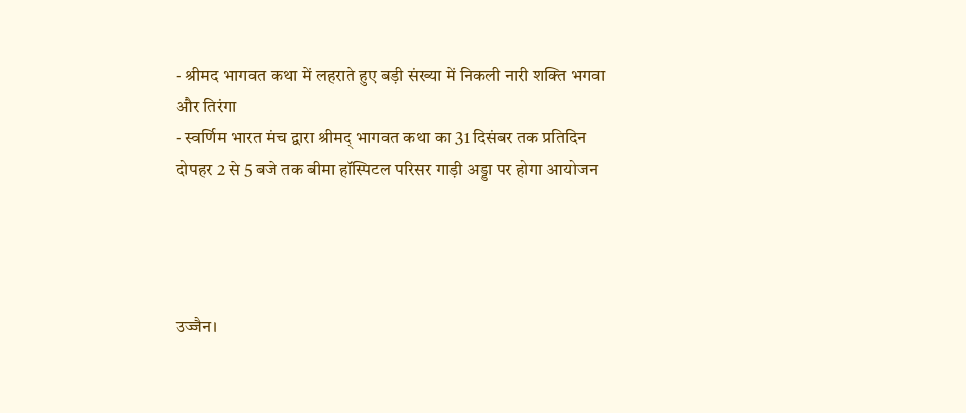- श्रीमद भागवत कथा में लहराते हुए बड़ी संख्या में निकली नारी शक्ति भगवा और तिरंगा
- स्वर्णिम भारत मंच द्वारा श्रीमद् भागवत कथा का 31 दिसंबर तक प्रतिदिन दोपहर 2 से 5 बजे तक बीमा हॉस्पिटल परिसर गाड़ी अड्डा पर होगा आयोजन




उज्जैन।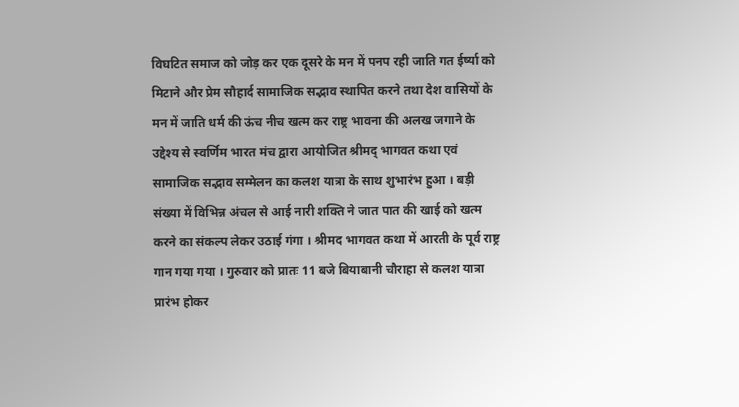विघटित समाज को जोड़ कर एक दूसरे के मन में पनप रही जाति गत ईर्ष्या को मिटाने और प्रेम सौहार्द सामाजिक सद्भाव स्थापित करने तथा देश वासियों के मन में जाति धर्म की ऊंच नीच खत्म कर राष्ट्र भावना की अलख जगाने के उद्देश्य से स्वर्णिम भारत मंच द्वारा आयोजित श्रीमद् भागवत कथा एवं सामाजिक सद्भाव सम्मेलन का कलश यात्रा के साथ शुभारंभ हुआ । बड़ी संख्या में विभिन्न अंचल से आई नारी शक्ति ने जात पात की खाई को खत्म करने का संकल्प लेकर उठाई गंगा । श्रीमद भागवत कथा में आरती के पूर्व राष्ट्र गान गया गया । गुरुवार को प्रातः 11 बजे बियाबानी चौराहा से कलश यात्रा प्रारंभ होकर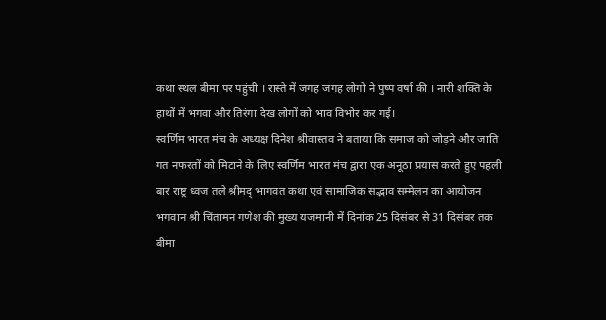कथा स्थल बीमा पर पहुंची । रास्ते में जगह जगह लोगो ने पुष्प वर्षा की । नारी शक्ति के हाथों में भगवा और तिरंगा देख लोगों को भाव विभोर कर गई।
स्वर्णिम भारत मंच के अध्यक्ष दिनेश श्रीवास्तव ने बताया कि समाज को जोड़ने और जाति गत नफरतों को मिटाने के लिए स्वर्णिम भारत मंच द्वारा एक अनूठा प्रयास करते हुए पहली बार राष्ट्र ध्वज तले श्रीमद् भागवत कथा एवं सामाजिक सद्भाव सम्मेलन का आयोजन भगवान श्री चिंतामन गणेश की मुख्य यजमानी में दिनांक 25 दिसंबर से 31 दिसंबर तक बीमा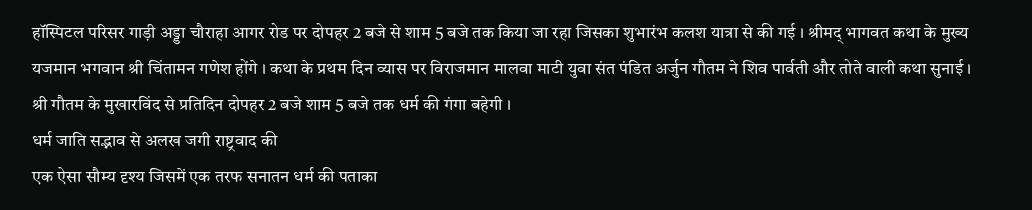हॉस्पिटल परिसर गाड़ी अड्डा चौराहा आगर रोड पर दोपहर 2 बजे से शाम 5 बजे तक किया जा रहा जिसका शुभारंभ कलश यात्रा से की गई । श्रीमद् भागवत कथा के मुख्य यजमान भगवान श्री चिंतामन गणेश होंगे । कथा के प्रथम दिन व्यास पर विराजमान मालवा माटी युवा संत पंडित अर्जुन गौतम ने शिव पार्वती और तोते वाली कथा सुनाई । श्री गौतम के मुखारविंद से प्रतिदिन दोपहर 2 बजे शाम 5 बजे तक धर्म की गंगा बहेगी ।
धर्म जाति सद्भाव से अलख जगी राष्ट्रवाद की
एक ऐसा सौम्य दृश्य जिसमें एक तरफ सनातन धर्म की पताका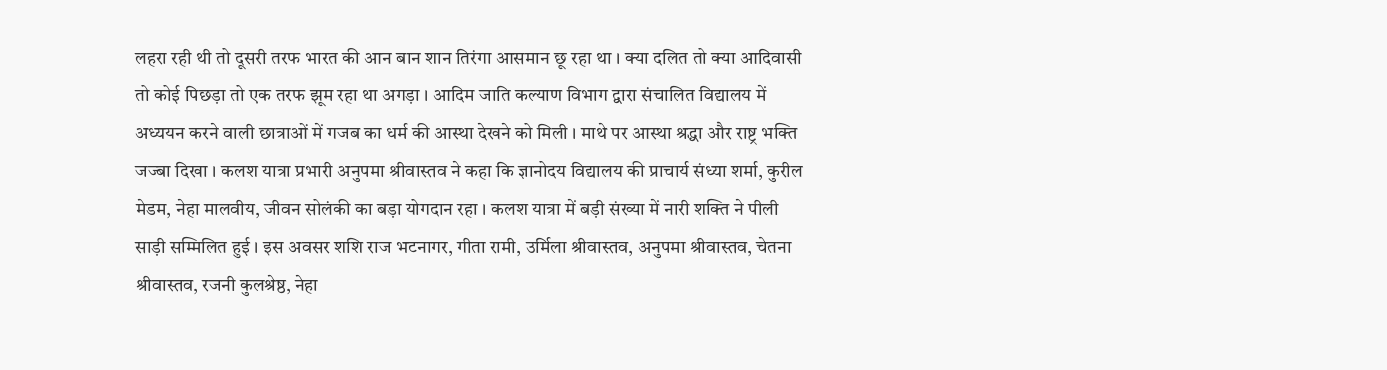लहरा रही थी तो दूसरी तरफ भारत की आन बान शान तिरंगा आसमान छू रहा था । क्या दलित तो क्या आदिवासी तो कोई पिछड़ा तो एक तरफ झूम रहा था अगड़ा । आदिम जाति कल्याण विभाग द्वारा संचालित विद्यालय में अध्ययन करने वाली छात्राओं में गजब का धर्म की आस्था देखने को मिली । माथे पर आस्था श्रद्धा और राष्ट्र भक्ति जज्बा दिखा । कलश यात्रा प्रभारी अनुपमा श्रीवास्तव ने कहा कि ज्ञानोदय विद्यालय की प्राचार्य संध्या शर्मा, कुरील मेडम, नेहा मालवीय, जीवन सोलंकी का बड़ा योगदान रहा । कलश यात्रा में बड़ी संख्या में नारी शक्ति ने पीली साड़ी सम्मिलित हुई । इस अवसर शशि राज भटनागर, गीता रामी, उर्मिला श्रीवास्तव, अनुपमा श्रीवास्तव, चेतना श्रीवास्तव, रजनी कुलश्रेष्ठ, नेहा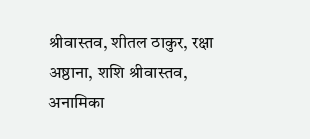श्रीवास्तव, शीतल ठाकुर, रक्षा अष्ठाना, शशि श्रीवास्तव, अनामिका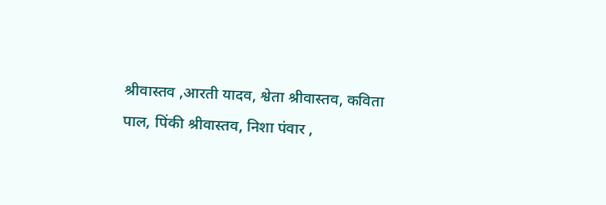श्रीवास्तव ,आरती यादव, श्वेता श्रीवास्तव, कविता पाल, पिंकी श्रीवास्तव, निशा पंवार ,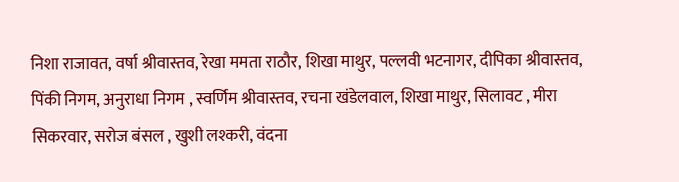निशा राजावत, वर्षा श्रीवास्तव, रेखा ममता राठौर, शिखा माथुर, पल्लवी भटनागर, दीपिका श्रीवास्तव, पिंकी निगम, अनुराधा निगम , स्वर्णिम श्रीवास्तव, रचना खंडेलवाल, शिखा माथुर, सिलावट , मीरा सिकरवार, सरोज बंसल , खुशी लश्करी, वंदना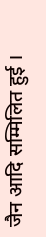जैन आदि सम्मिलित हुई ।